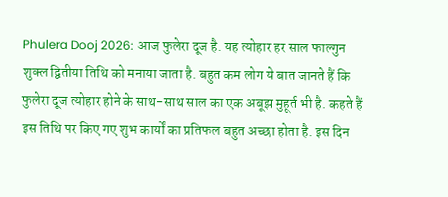Phulera Dooj 2026: आज फुलेरा दूज है. यह त्योहार हर साल फाल्गुन शुक्ल द्वितीया तिथि को मनाया जाता है. बहुत कम लोग ये बात जानते हैं कि फुलेरा दूज त्योहार होने के साथ-साथ साल का एक अबूझ मुहूर्त भी है. कहते हैं इस तिथि पर किए गए शुभ कार्यों का प्रतिफल बहुत अच्छा होता है. इस दिन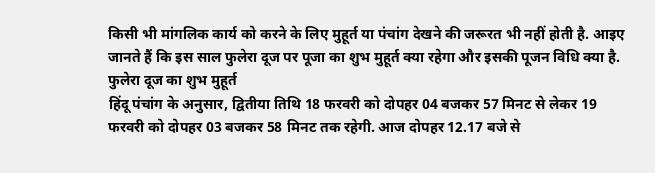किसी भी मांगलिक कार्य को करने के लिए मुहूर्त या पंचांग देखने की जरूरत भी नहीं होती है. आइए जानते हैं कि इस साल फुलेरा दूज पर पूजा का शुभ मुहूर्त क्या रहेगा और इसकी पूजन विधि क्या है.
फुलेरा दूज का शुभ मुहूर्त
हिंदू पंचांग के अनुसार, द्वितीया तिथि 18 फरवरी को दोपहर 04 बजकर 57 मिनट से लेकर 19 फरवरी को दोपहर 03 बजकर 58 मिनट तक रहेगी. आज दोपहर 12.17 बजे से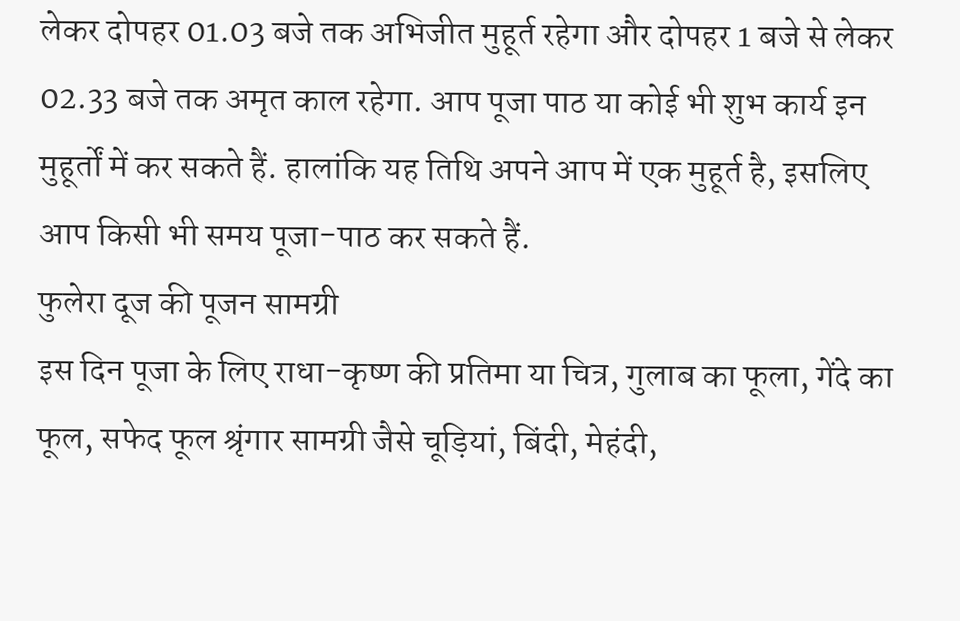लेकर दोपहर 01.03 बजे तक अभिजीत मुहूर्त रहेगा और दोपहर 1 बजे से लेकर 02.33 बजे तक अमृत काल रहेगा. आप पूजा पाठ या कोई भी शुभ कार्य इन मुहूर्तों में कर सकते हैं. हालांकि यह तिथि अपने आप में एक मुहूर्त है, इसलिए आप किसी भी समय पूजा-पाठ कर सकते हैं.
फुलेरा दूज की पूजन सामग्री
इस दिन पूजा के लिए राधा-कृष्ण की प्रतिमा या चित्र, गुलाब का फूला, गेंदे का फूल, सफेद फूल श्रृंगार सामग्री जैसे चूड़ियां, बिंदी, मेहंदी,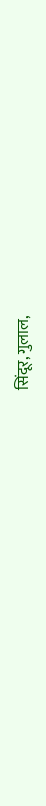सिंदूर, गुलाल,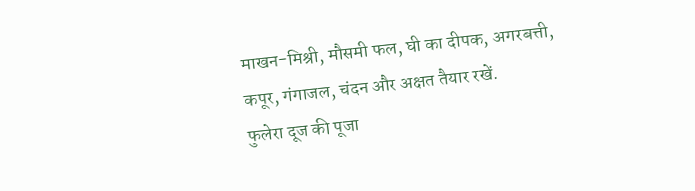माखन-मिश्री, मौसमी फल, घी का दीपक, अगरबत्ती, कपूर, गंगाजल, चंदन और अक्षत तैयार रखें.
फुलेरा दूज की पूजा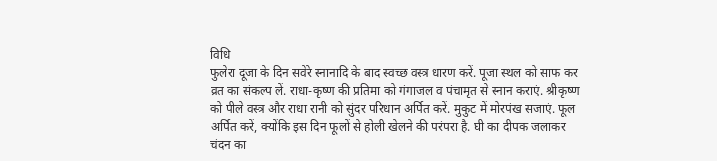विधि
फुलेरा दूजा के दिन सवेरे स्नानादि के बाद स्वच्छ वस्त्र धारण करें. पूजा स्थल को साफ कर व्रत का संकल्प लें. राधा-कृष्ण की प्रतिमा को गंगाजल व पंचामृत से स्नान कराएं. श्रीकृष्ण को पीले वस्त्र और राधा रानी को सुंदर परिधान अर्पित करें. मुकुट में मोरपंख सजाएं. फूल अर्पित करें, क्योंकि इस दिन फूलों से होली खेलने की परंपरा है. घी का दीपक जलाकर चंदन का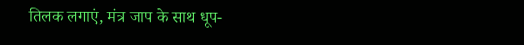तिलक लगाएं, मंत्र जाप के साथ धूप-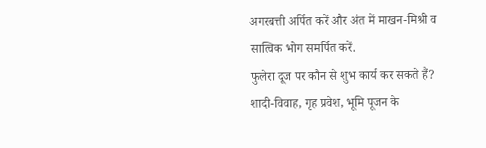अगरबत्ती अर्पित करें और अंत में माखन-मिश्री व सात्विक भोग समर्पित करें.
फुलेरा दूज पर कौन से शुभ कार्य कर सकते हैं?
शादी-विवाह, गृह प्रवेश, भूमि पूजन के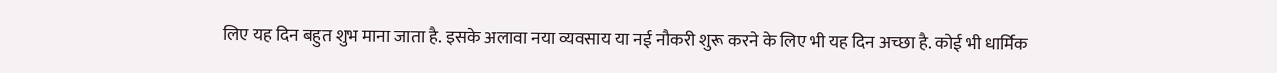लिए यह दिन बहुत शुभ माना जाता है. इसके अलावा नया व्यवसाय या नई नौकरी शुरू करने के लिए भी यह दिन अच्छा है. कोई भी धार्मिक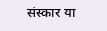संस्कार या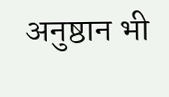अनुष्ठान भी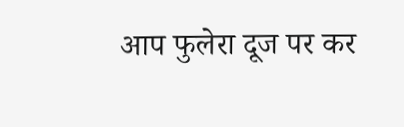आप फुलेरा दूज पर कर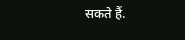सकते हैं.